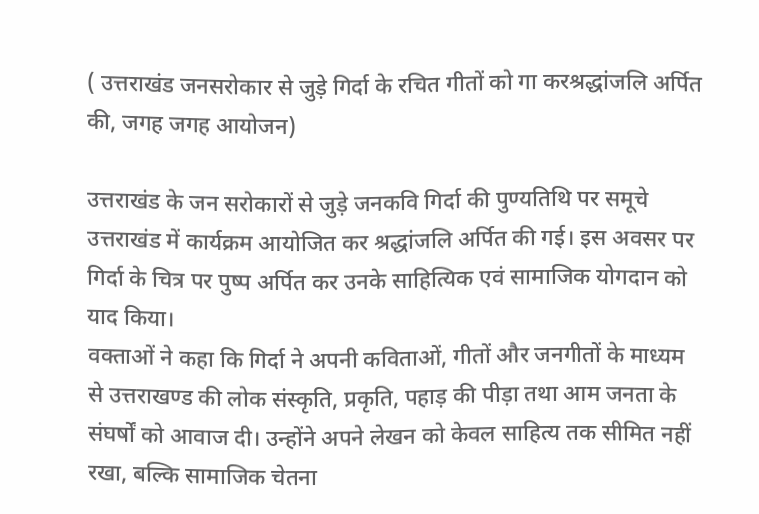( उत्तराखंड जनसरोकार से जुड़े गिर्दा के रचित गीतों को गा करश्रद्धांजलि अर्पित की, जगह जगह आयोजन)

उत्तराखंड के जन सरोकारों से जुड़े जनकवि गिर्दा की पुण्यतिथि पर समूचे उत्तराखंड में कार्यक्रम आयोजित कर श्रद्धांजलि अर्पित की गई। इस अवसर पर गिर्दा के चित्र पर पुष्प अर्पित कर उनके साहित्यिक एवं सामाजिक योगदान को याद किया।
वक्ताओं ने कहा कि गिर्दा ने अपनी कविताओं, गीतों और जनगीतों के माध्यम से उत्तराखण्ड की लोक संस्कृति, प्रकृति, पहाड़ की पीड़ा तथा आम जनता के संघर्षों को आवाज दी। उन्होंने अपने लेखन को केवल साहित्य तक सीमित नहीं रखा, बल्कि सामाजिक चेतना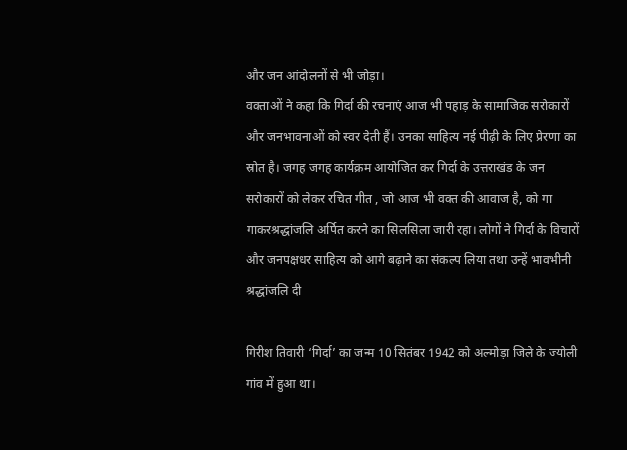और जन आंदोलनों से भी जोड़ा।
वक्ताओं ने कहा कि गिर्दा की रचनाएं आज भी पहाड़ के सामाजिक सरोकारों और जनभावनाओं को स्वर देती हैं। उनका साहित्य नई पीढ़ी के लिए प्रेरणा का स्रोत है। जगह जगह कार्यक्रम आयोजित कर गिर्दा के उत्तराखंड के जन सरोकारों को लेकर रचित गीत , जो आज भी वक्त की आवाज है, को गा गाकरश्रद्धांजलि अर्पित करने का सिलसिला जारी रहा। लोगों ने गिर्दा के विचारों और जनपक्षधर साहित्य को आगे बढ़ाने का संकल्प लिया तथा उन्हें भावभीनी श्रद्धांजलि दी‌

गिरीश तिवारी ‘गिर्दा’ का जन्म 10 सितंबर 1942 को अल्मोड़ा जिले के ज्योली गांव में हुआ था।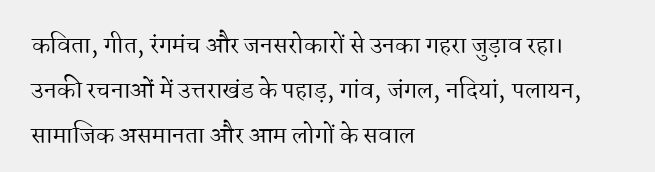कविता, गीत, रंगमंच और जनसरोकारों से उनका गहरा जुड़ाव रहा। उनकी रचनाओं में उत्तराखंड के पहाड़, गांव, जंगल, नदियां, पलायन, सामाजिक असमानता और आम लोगों के सवाल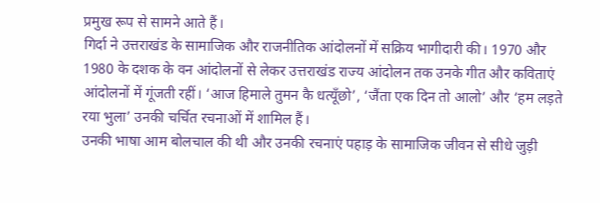प्रमुख रूप से सामने आते हैं।
गिर्दा ने उत्तराखंड के सामाजिक और राजनीतिक आंदोलनों में सक्रिय भागीदारी की। 1970 और 1980 के दशक के वन आंदोलनों से लेकर उत्तराखंड राज्य आंदोलन तक उनके गीत और कविताएं आंदोलनों में गूंजती रहीं। ‘आज हिमाले तुमन कै धत्यूँछो’, ‘जैंता एक दिन तो आलो’ और ‘हम लड़ते रया भुला’ उनकी चर्चित रचनाओं में शामिल हैं।
उनकी भाषा आम बोलचाल की थी और उनकी रचनाएं पहाड़ के सामाजिक जीवन से सीधे जुड़ी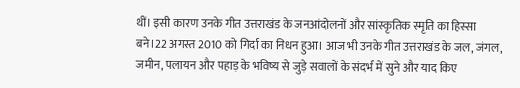थीं। इसी कारण उनके गीत उत्तराखंड के जनआंदोलनों और सांस्कृतिक स्मृति का हिस्सा बने।22 अगस्त 2010 को गिर्दा का निधन हुआ। आज भी उनके गीत उत्तराखंड के जल, जंगल, जमीन, पलायन और पहाड़ के भविष्य से जुड़े सवालों के संदर्भ में सुने और याद किए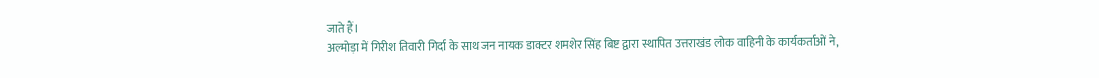जाते हैं।
अल्मोड़ा में गिरीश तिवारी गिर्दा के साथ जन नायक डाक्टर शमशेर सिंह बिष्ट द्वारा स्थापित उत्तराखंड लोक वाहिनी के कार्यकर्ताओं ने,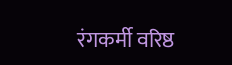रंगकर्मी वरिष्ठ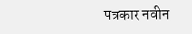पत्रकार नवीन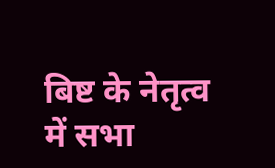बिष्ट के नेतृत्व में सभा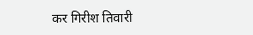कर गिरीश तिवारी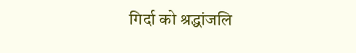गिर्दा को श्रद्धांजलि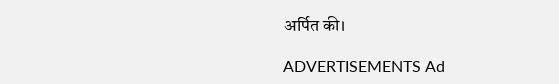अर्पित की।

ADVERTISEMENTS Ad